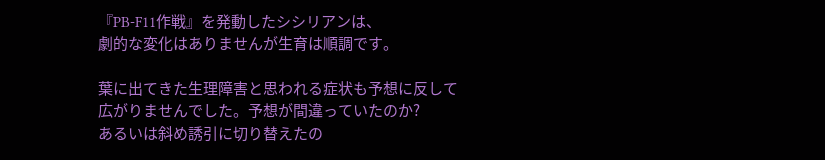『PB-F11作戦』を発動したシシリアンは、
劇的な変化はありませんが生育は順調です。

葉に出てきた生理障害と思われる症状も予想に反して
広がりませんでした。予想が間違っていたのか?
あるいは斜め誘引に切り替えたの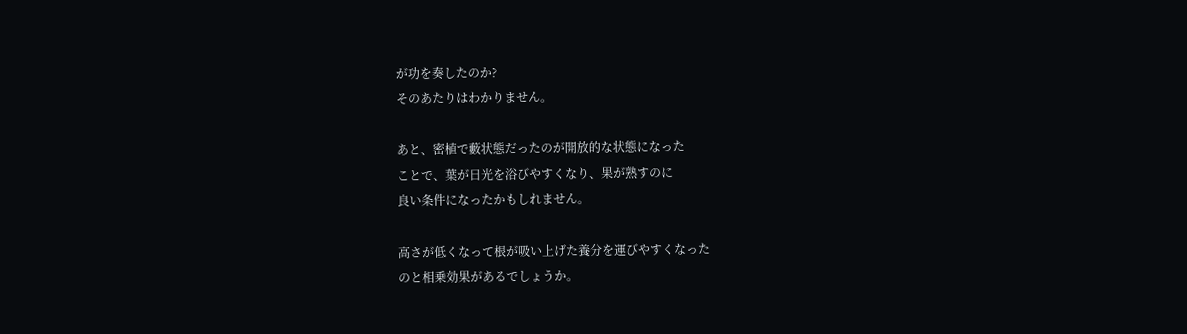が功を奏したのか?
そのあたりはわかりません。

あと、密植で藪状態だったのが開放的な状態になった
ことで、葉が日光を浴びやすくなり、果が熟すのに
良い条件になったかもしれません。

高さが低くなって根が吸い上げた養分を運びやすくなった
のと相乗効果があるでしょうか。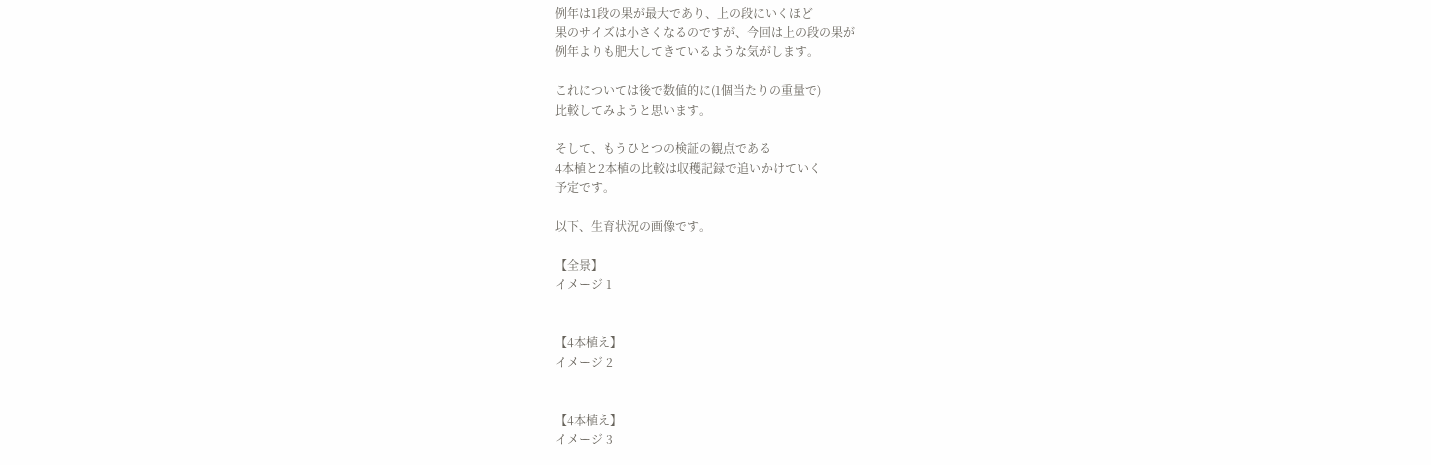例年は1段の果が最大であり、上の段にいくほど
果のサイズは小さくなるのですが、今回は上の段の果が
例年よりも肥大してきているような気がします。

これについては後で数値的に(1個当たりの重量で)
比較してみようと思います。

そして、もうひとつの検証の観点である
4本植と2本植の比較は収穫記録で追いかけていく
予定です。

以下、生育状況の画像です。

【全景】
イメージ 1


【4本植え】
イメージ 2


【4本植え】
イメージ 3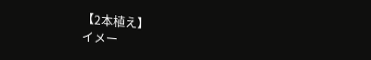【2本植え】
イメー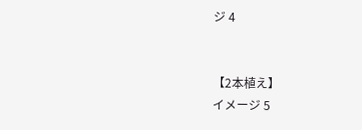ジ 4


【2本植え】
イメージ 5